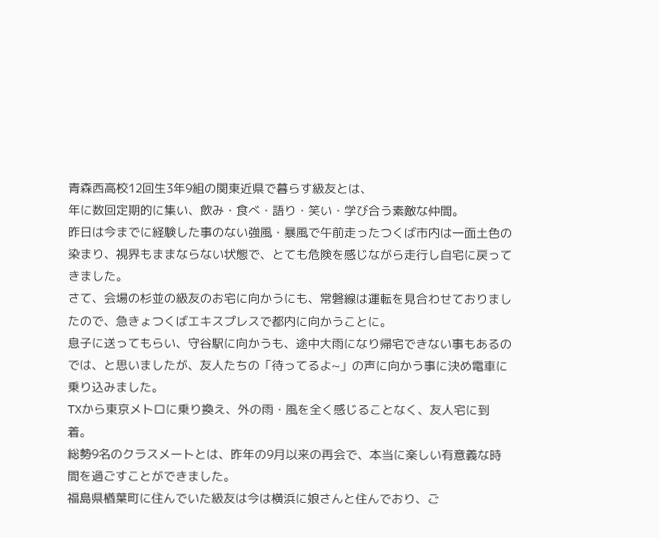青森西高校12回生3年9組の関東近県で暮らす級友とは、
年に数回定期的に集い、飲み・食べ・語り・笑い・学び合う素敵な仲間。
昨日は今までに経験した事のない強風・暴風で午前走ったつくば市内は一面土色の染まり、視界もままならない状態で、とても危険を感じながら走行し自宅に戻ってきました。
さて、会場の杉並の級友のお宅に向かうにも、常磐線は運転を見合わせておりましたので、急きょつくばエキスプレスで都内に向かうことに。
息子に送ってもらい、守谷駅に向かうも、途中大雨になり帰宅できない事もあるのでは、と思いましたが、友人たちの「待ってるよ~」の声に向かう事に決め電車に乗り込みました。
TXから東京メトロに乗り換え、外の雨・風を全く感じることなく、友人宅に到着。
総勢9名のクラスメートとは、昨年の9月以来の再会で、本当に楽しい有意義な時間を過ごすことができました。
福島県楢葉町に住んでいた級友は今は横浜に娘さんと住んでおり、ご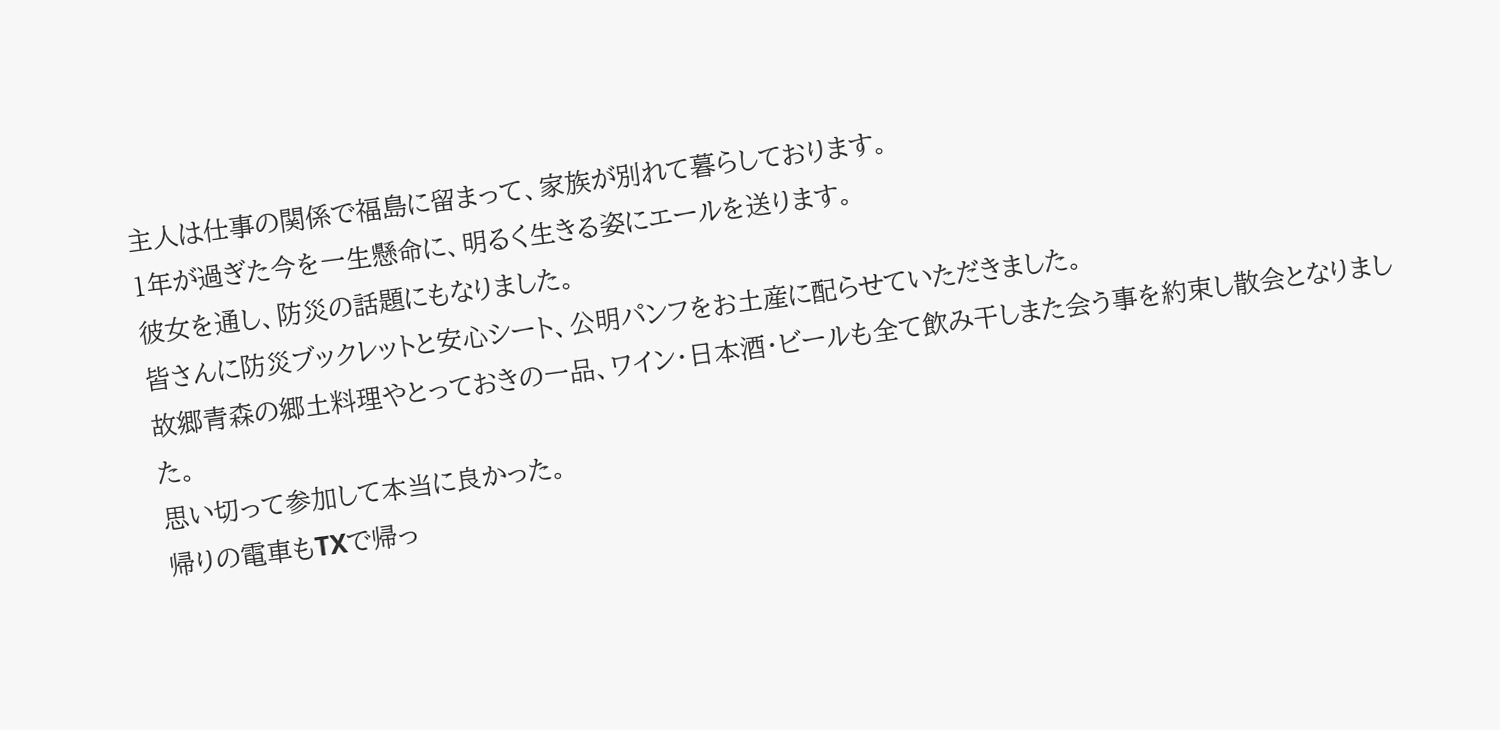主人は仕事の関係で福島に留まって、家族が別れて暮らしております。
1年が過ぎた今を一生懸命に、明るく生きる姿にエールを送ります。
彼女を通し、防災の話題にもなりました。
皆さんに防災ブックレットと安心シート、公明パンフをお土産に配らせていただきました。
故郷青森の郷土料理やとっておきの一品、ワイン・日本酒・ビールも全て飲み干しまた会う事を約束し散会となりました。
思い切って参加して本当に良かった。
帰りの電車もTXで帰っ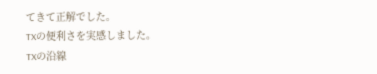てきて正解でした。
TXの便利さを実感しました。
TXの沿線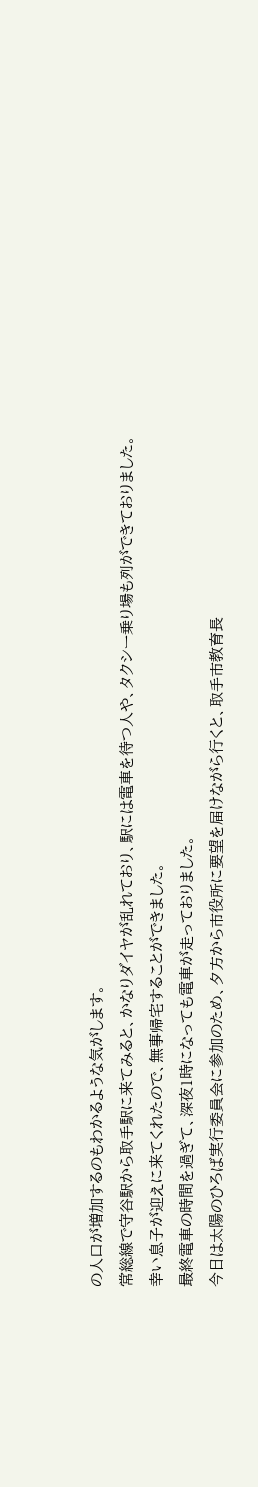の人口が増加するのもわかるような気がします。
常総線で守谷駅から取手駅に来てみると、かなりダイヤが乱れており、駅には電車を待つ人や、タクシー乗り場も列ができておりました。
幸い息子が迎えに来てくれたので、無事帰宅することができました。
最終電車の時間を過ぎて、深夜1時になっても電車が走っておりました。
今日は太陽のひろば実行委員会に参加のため、夕方から市役所に要望を届けながら行くと、取手市教育長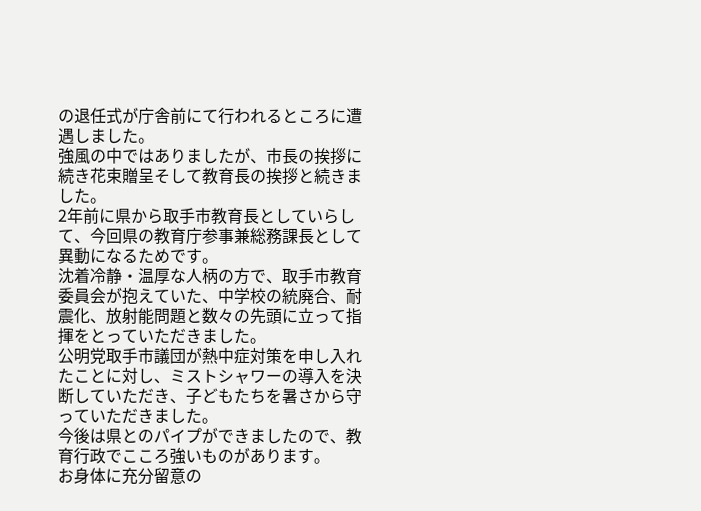の退任式が庁舎前にて行われるところに遭遇しました。
強風の中ではありましたが、市長の挨拶に続き花束贈呈そして教育長の挨拶と続きました。
2年前に県から取手市教育長としていらして、今回県の教育庁参事兼総務課長として異動になるためです。
沈着冷静・温厚な人柄の方で、取手市教育委員会が抱えていた、中学校の統廃合、耐震化、放射能問題と数々の先頭に立って指揮をとっていただきました。
公明党取手市議団が熱中症対策を申し入れたことに対し、ミストシャワーの導入を決断していただき、子どもたちを暑さから守っていただきました。
今後は県とのパイプができましたので、教育行政でこころ強いものがあります。
お身体に充分留意の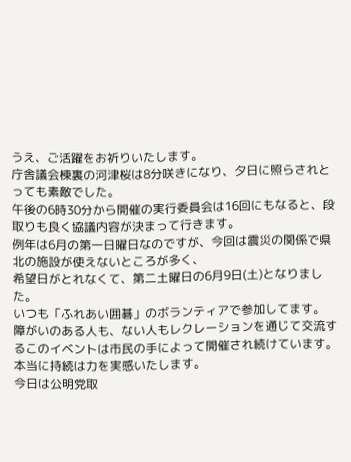うえ、ご活躍をお祈りいたします。
庁舎議会棟裏の河津桜は8分咲きになり、夕日に照らされとっても素敵でした。
午後の6時30分から開催の実行委員会は16回にもなると、段取りも良く協議内容が決まって行きます。
例年は6月の第一日曜日なのですが、今回は震災の関係で県北の施設が使えないところが多く、
希望日がとれなくて、第二土曜日の6月9日(土)となりました。
いつも「ふれあい囲碁」のボランティアで参加してます。
障がいのある人も、ない人もレクレーションを通じて交流するこのイベントは市民の手によって開催され続けています。
本当に持続は力を実感いたします。
今日は公明党取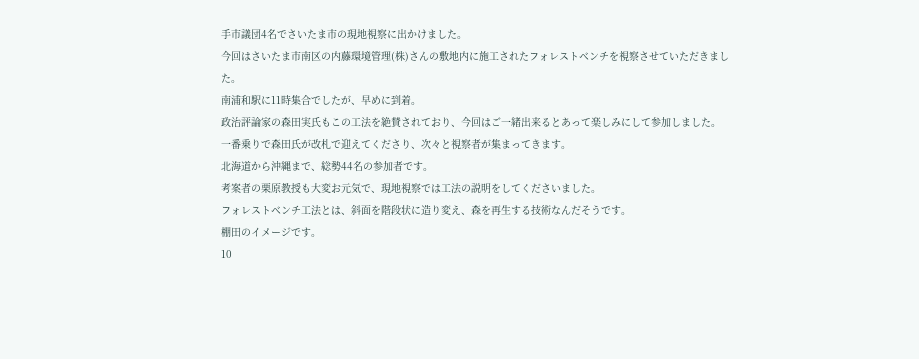手市議団4名でさいたま市の現地視察に出かけました。
今回はさいたま市南区の内藤環境管理(株)さんの敷地内に施工されたフォレストベンチを視察させていただきました。
南浦和駅に11時集合でしたが、早めに到着。
政治評論家の森田実氏もこの工法を絶賛されており、今回はご一緒出来るとあって楽しみにして参加しました。
一番乗りで森田氏が改札で迎えてくださり、次々と視察者が集まってきます。
北海道から沖縄まで、総勢44名の参加者です。
考案者の栗原教授も大変お元気で、現地視察では工法の説明をしてくださいました。
フォレストベンチ工法とは、斜面を階段状に造り変え、森を再生する技術なんだそうです。
棚田のイメージです。
10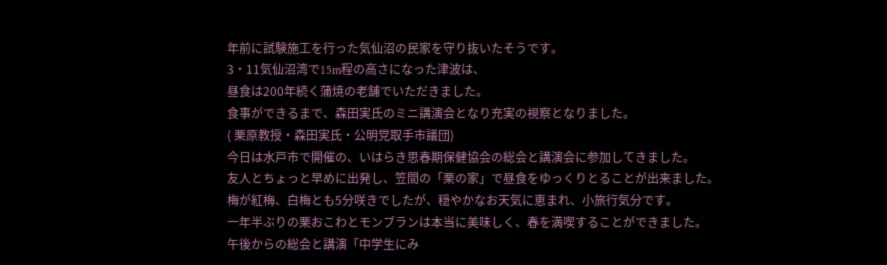年前に試験施工を行った気仙沼の民家を守り抜いたそうです。
3・11気仙沼湾で15m程の高さになった津波は、
昼食は200年続く蒲焼の老舗でいただきました。
食事ができるまで、森田実氏のミニ講演会となり充実の視察となりました。
( 栗原教授・森田実氏・公明党取手市議団)
今日は水戸市で開催の、いはらき思春期保健協会の総会と講演会に参加してきました。
友人とちょっと早めに出発し、笠間の「栗の家」で昼食をゆっくりとることが出来ました。
梅が紅梅、白梅とも5分咲きでしたが、穏やかなお天気に恵まれ、小旅行気分です。
一年半ぶりの栗おこわとモンブランは本当に美味しく、春を満喫することができました。
午後からの総会と講演「中学生にみ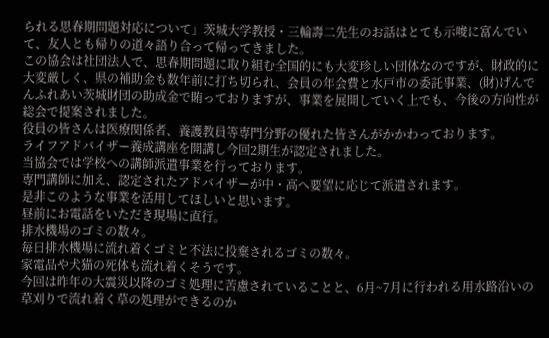られる思春期問題対応について」茨城大学教授・三輪壽二先生のお話はとても示唆に富んでいて、友人とも帰りの道々語り合って帰ってきました。
この協会は社団法人で、思春期問題に取り組む全国的にも大変珍しい団体なのですが、財政的に大変厳しく、県の補助金も数年前に打ち切られ、会員の年会費と水戸市の委託事業、(財)げんでんふれあい茨城財団の助成金で賄っておりますが、事業を展開していく上でも、今後の方向性が総会で提案されました。
役員の皆さんは医療関係者、養護教員等専門分野の優れた皆さんがかかわっております。
ライフアドバイザー養成講座を開講し今回2期生が認定されました。
当協会では学校への講師派遣事業を行っております。
専門講師に加え、認定されたアドバイザーが中・高へ要望に応じて派遣されます。
是非このような事業を活用してほしいと思います。
昼前にお電話をいただき現場に直行。
排水機場のゴミの数々。
毎日排水機場に流れ着くゴミと不法に投棄されるゴミの数々。
家電品や犬猫の死体も流れ着くそうです。
今回は昨年の大震災以降のゴミ処理に苦慮されていることと、6月~7月に行われる用水路沿いの草刈りで流れ着く草の処理ができるのか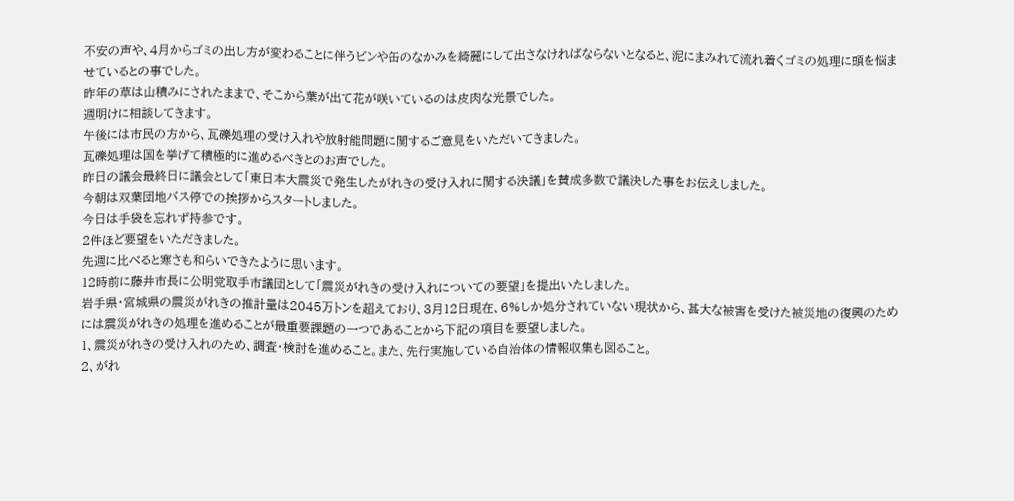不安の声や、4月からゴミの出し方が変わることに伴うビンや缶のなかみを綺麗にして出さなければならないとなると、泥にまみれて流れ着くゴミの処理に頭を悩ませているとの事でした。
昨年の草は山積みにされたままで、そこから葉が出て花が咲いているのは皮肉な光景でした。
週明けに相談してきます。
午後には市民の方から、瓦礫処理の受け入れや放射能問題に関するご意見をいただいてきました。
瓦礫処理は国を挙げて積極的に進めるべきとのお声でした。
昨日の議会最終日に議会として「東日本大震災で発生したがれきの受け入れに関する決議」を賛成多数で議決した事をお伝えしました。
今朝は双葉団地バス停での挨拶からスタートしました。
今日は手袋を忘れず持参です。
2件ほど要望をいただきました。
先週に比べると寒さも和らいできたように思います。
12時前に藤井市長に公明党取手市議団として「震災がれきの受け入れについての要望」を提出いたしました。
岩手県・宮城県の震災がれきの推計量は2045万トンを超えており、3月12日現在、6%しか処分されていない現状から、甚大な被害を受けた被災地の復興のためには震災がれきの処理を進めることが最重要課題の一つであることから下記の項目を要望しました。
1、震災がれきの受け入れのため、調査・検討を進めること。また、先行実施している自治体の情報収集も図ること。
2、がれ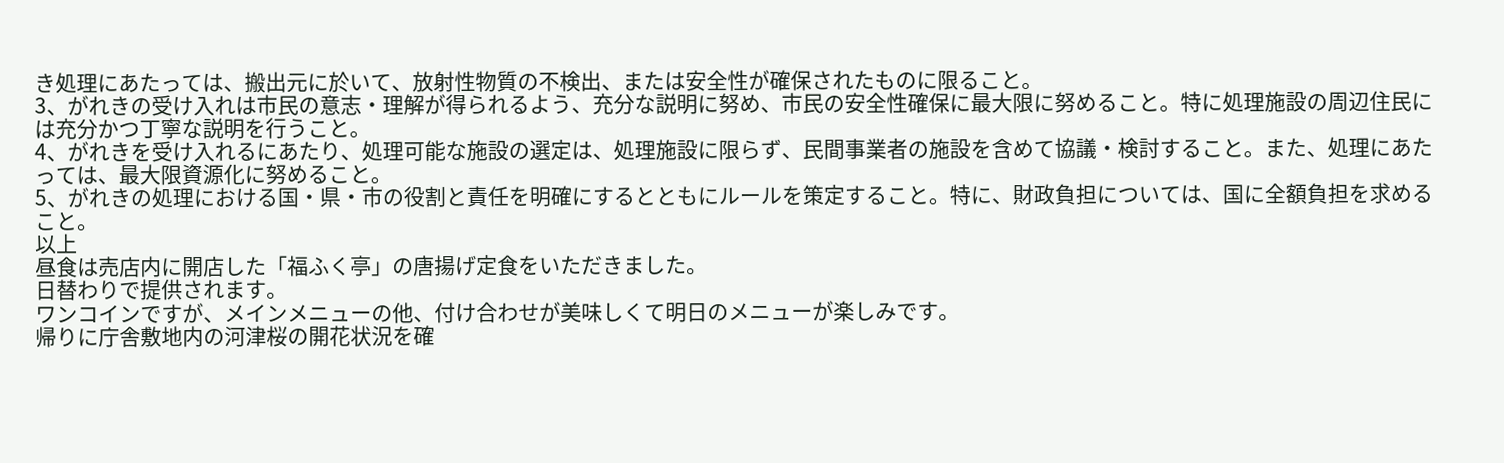き処理にあたっては、搬出元に於いて、放射性物質の不検出、または安全性が確保されたものに限ること。
3、がれきの受け入れは市民の意志・理解が得られるよう、充分な説明に努め、市民の安全性確保に最大限に努めること。特に処理施設の周辺住民には充分かつ丁寧な説明を行うこと。
4、がれきを受け入れるにあたり、処理可能な施設の選定は、処理施設に限らず、民間事業者の施設を含めて協議・検討すること。また、処理にあたっては、最大限資源化に努めること。
5、がれきの処理における国・県・市の役割と責任を明確にするとともにルールを策定すること。特に、財政負担については、国に全額負担を求めること。
以上
昼食は売店内に開店した「福ふく亭」の唐揚げ定食をいただきました。
日替わりで提供されます。
ワンコインですが、メインメニューの他、付け合わせが美味しくて明日のメニューが楽しみです。
帰りに庁舎敷地内の河津桜の開花状況を確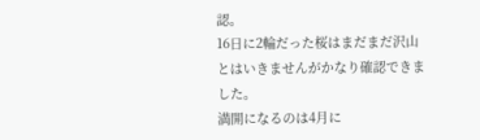認。
16日に2輪だった桜はまだまだ沢山とはいきませんがかなり確認できました。
満開になるのは4月に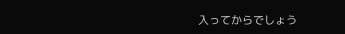入ってからでしょう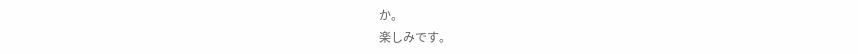か。
楽しみです。